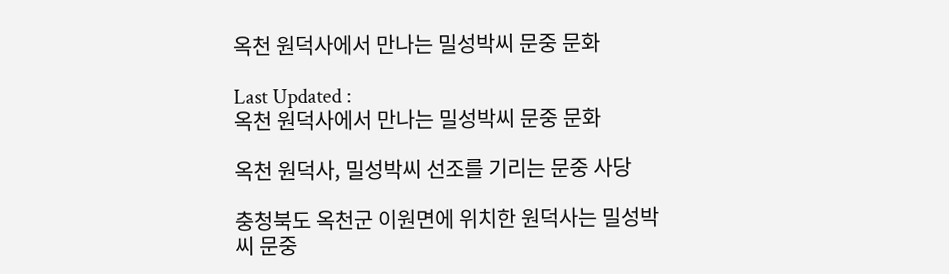옥천 원덕사에서 만나는 밀성박씨 문중 문화

Last Updated :
옥천 원덕사에서 만나는 밀성박씨 문중 문화

옥천 원덕사, 밀성박씨 선조를 기리는 문중 사당

충청북도 옥천군 이원면에 위치한 원덕사는 밀성박씨 문중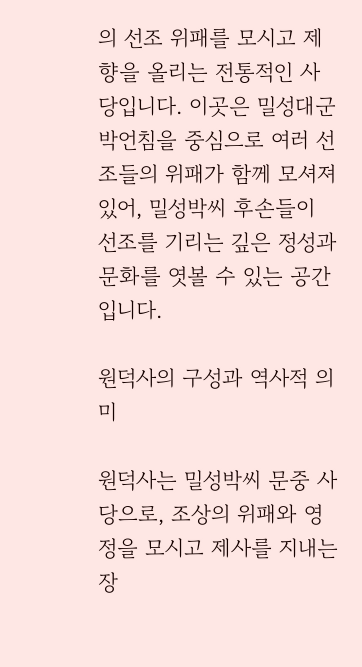의 선조 위패를 모시고 제향을 올리는 전통적인 사당입니다. 이곳은 밀성대군 박언침을 중심으로 여러 선조들의 위패가 함께 모셔져 있어, 밀성박씨 후손들이 선조를 기리는 깊은 정성과 문화를 엿볼 수 있는 공간입니다.

원덕사의 구성과 역사적 의미

원덕사는 밀성박씨 문중 사당으로, 조상의 위패와 영정을 모시고 제사를 지내는 장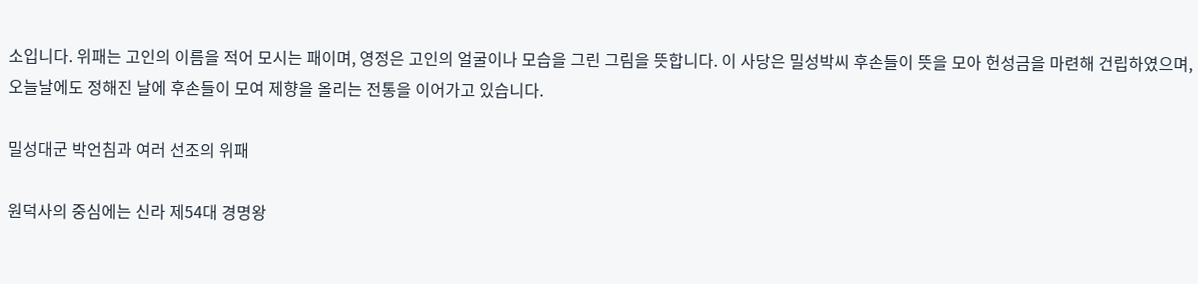소입니다. 위패는 고인의 이름을 적어 모시는 패이며, 영정은 고인의 얼굴이나 모습을 그린 그림을 뜻합니다. 이 사당은 밀성박씨 후손들이 뜻을 모아 헌성금을 마련해 건립하였으며, 오늘날에도 정해진 날에 후손들이 모여 제향을 올리는 전통을 이어가고 있습니다.

밀성대군 박언침과 여러 선조의 위패

원덕사의 중심에는 신라 제54대 경명왕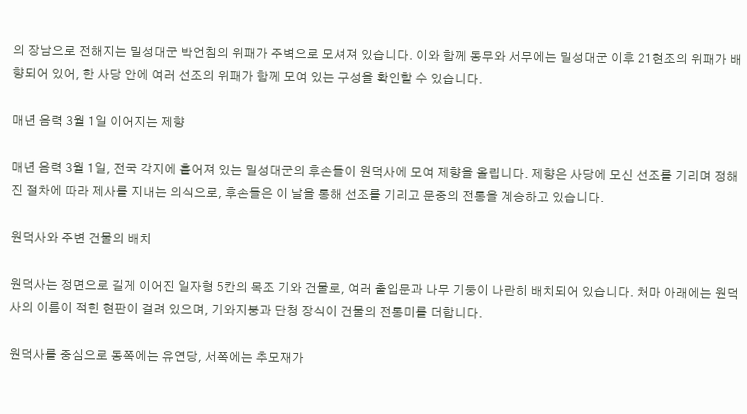의 장남으로 전해지는 밀성대군 박언침의 위패가 주벽으로 모셔져 있습니다. 이와 함께 동무와 서무에는 밀성대군 이후 21현조의 위패가 배향되어 있어, 한 사당 안에 여러 선조의 위패가 함께 모여 있는 구성을 확인할 수 있습니다.

매년 음력 3월 1일 이어지는 제향

매년 음력 3월 1일, 전국 각지에 흩어져 있는 밀성대군의 후손들이 원덕사에 모여 제향을 올립니다. 제향은 사당에 모신 선조를 기리며 정해진 절차에 따라 제사를 지내는 의식으로, 후손들은 이 날을 통해 선조를 기리고 문중의 전통을 계승하고 있습니다.

원덕사와 주변 건물의 배치

원덕사는 정면으로 길게 이어진 일자형 5칸의 목조 기와 건물로, 여러 출입문과 나무 기둥이 나란히 배치되어 있습니다. 처마 아래에는 원덕사의 이름이 적힌 현판이 걸려 있으며, 기와지붕과 단청 장식이 건물의 전통미를 더합니다.

원덕사를 중심으로 동쪽에는 유연당, 서쪽에는 추모재가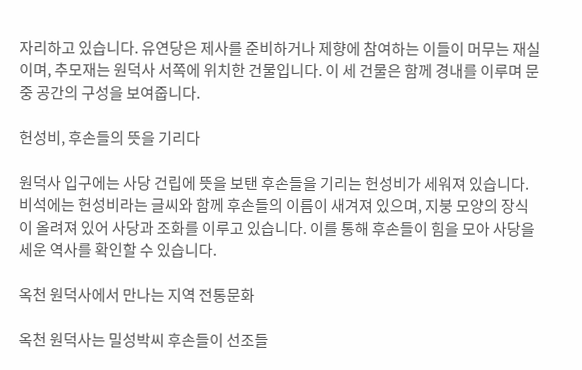자리하고 있습니다. 유연당은 제사를 준비하거나 제향에 참여하는 이들이 머무는 재실이며, 추모재는 원덕사 서쪽에 위치한 건물입니다. 이 세 건물은 함께 경내를 이루며 문중 공간의 구성을 보여줍니다.

헌성비, 후손들의 뜻을 기리다

원덕사 입구에는 사당 건립에 뜻을 보탠 후손들을 기리는 헌성비가 세워져 있습니다. 비석에는 헌성비라는 글씨와 함께 후손들의 이름이 새겨져 있으며, 지붕 모양의 장식이 올려져 있어 사당과 조화를 이루고 있습니다. 이를 통해 후손들이 힘을 모아 사당을 세운 역사를 확인할 수 있습니다.

옥천 원덕사에서 만나는 지역 전통문화

옥천 원덕사는 밀성박씨 후손들이 선조들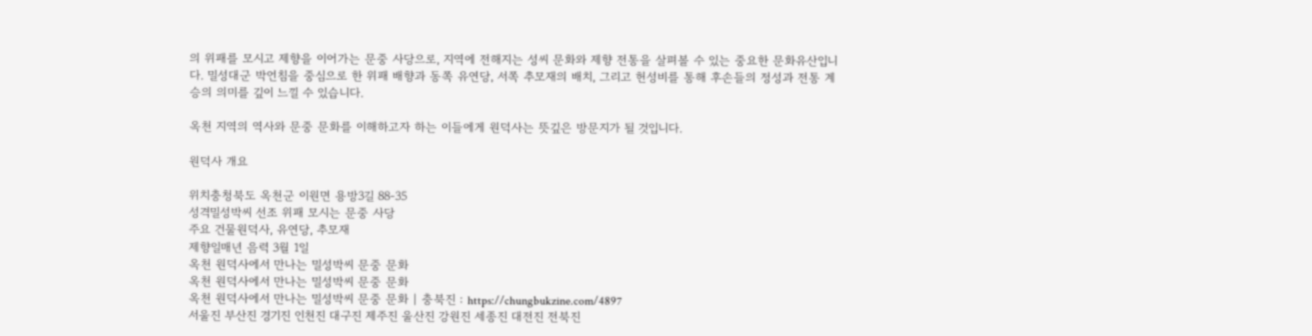의 위패를 모시고 제향을 이어가는 문중 사당으로, 지역에 전해지는 성씨 문화와 제향 전통을 살펴볼 수 있는 중요한 문화유산입니다. 밀성대군 박언침을 중심으로 한 위패 배향과 동쪽 유연당, 서쪽 추모재의 배치, 그리고 헌성비를 통해 후손들의 정성과 전통 계승의 의미를 깊이 느낄 수 있습니다.

옥천 지역의 역사와 문중 문화를 이해하고자 하는 이들에게 원덕사는 뜻깊은 방문지가 될 것입니다.

원덕사 개요

위치충청북도 옥천군 이원면 용방3길 88-35
성격밀성박씨 선조 위패 모시는 문중 사당
주요 건물원덕사, 유연당, 추모재
제향일매년 음력 3월 1일
옥천 원덕사에서 만나는 밀성박씨 문중 문화
옥천 원덕사에서 만나는 밀성박씨 문중 문화
옥천 원덕사에서 만나는 밀성박씨 문중 문화 | 충북진 : https://chungbukzine.com/4897
서울진 부산진 경기진 인천진 대구진 제주진 울산진 강원진 세종진 대전진 전북진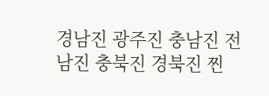경남진 광주진 충남진 전남진 충북진 경북진 찐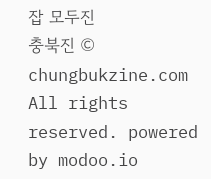잡 모두진
충북진 © chungbukzine.com All rights reserved. powered by modoo.io